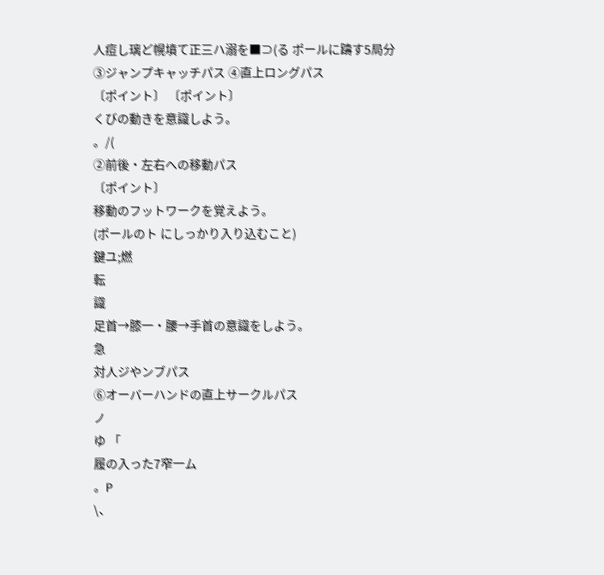人痘し璃ど幌墳て正三ハ溺を■⊃(る ポールに躊す5局分
③ジャンプキャッチパス ④直上ロングパス
〔ポイント〕 〔ポイント〕
くびの動きを意識しよう。
。/(
②前後・左右への移動パス
〔ポイント〕
移動のフットワークを覚えよう。
(ポールのト にしっかり入り込むこと)
鍵ユ;燃
転
識
足首→膝一・腰→手首の意識をしよう。
急
対人ジやンブパス
⑥オーバーハンドの直上サークルパス
ノ
ゆ 「
履の入った7窄一ム
。P
\、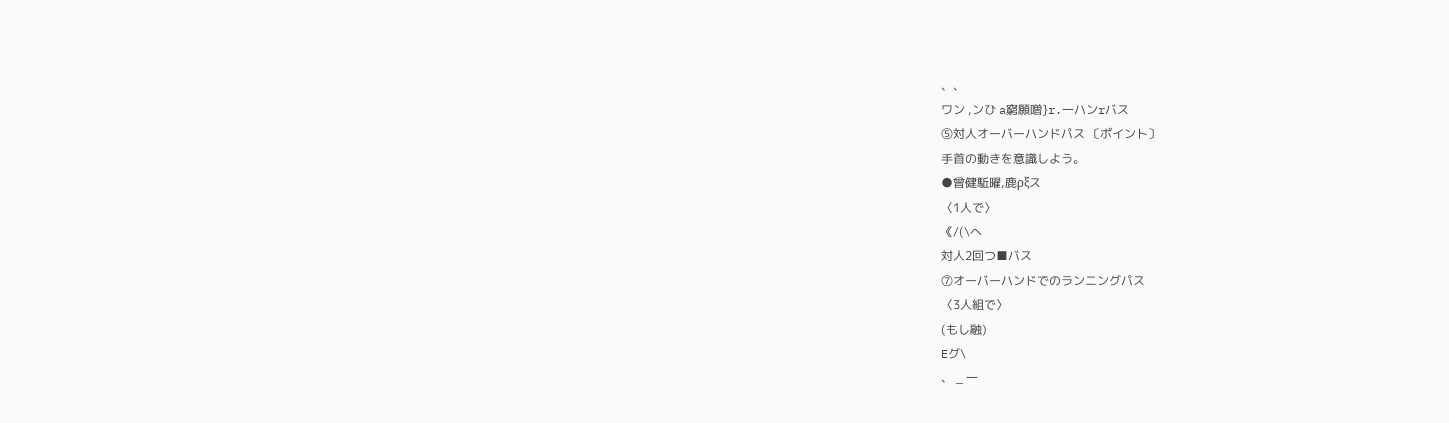、、
ワン ,ンひ a窮願噌}r.一ハンrバス
⑤対人オーバーハンドパス 〔ポイント〕
手首の動きを意識しよう。
●曾健駈曜,鹿ρξス
〈1人で〉
《/(\へ
対人2回つ■バス
⑦オーバーハンドでのランニングパス
〈3人組で〉
(もし融)
Eグ\
、 _ 一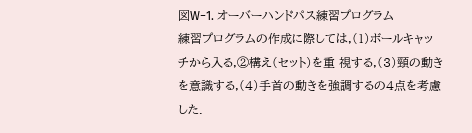図W−1. オーバーハンドパス練習プログラム
練習プログラムの作成に際しては,(1)ボールキャッチから入る,②構え(セット)を重 視する,(3)頸の動きを意識する,(4)手首の動きを強調するの4点を考慮した.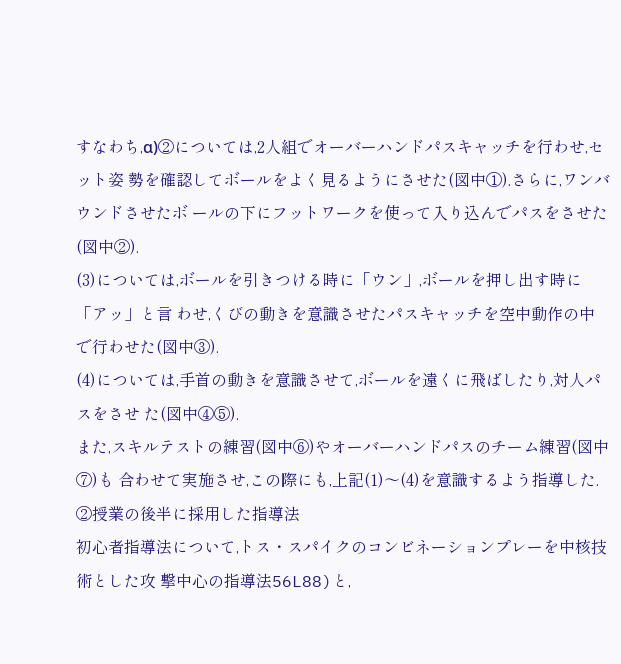すなわち,α)②については,2人組でオーバーハンドパスキャッチを行わせ,セット姿 勢を確認してボールをよく見るようにさせた(図中①).さらに,ワンバウンドさせたボ ールの下にフットワークを使って入り込んでパスをさせた(図中②).
(3)については,ボールを引きつける時に「ウン」,ボールを押し出す時に「アッ」と言 わせ,くびの動きを意識させたパスキャッチを空中動作の中で行わせた(図中③).
(4)については,手首の動きを意識させて,ボールを遠くに飛ばしたり,対人パスをさせ た(図中④⑤).
また,スキルテストの練習(図中⑥)やオーバーハンドパスのチーム練習(図中⑦)も 合わせて実施させ,この際にも,上記(1)〜(4)を意識するよう指導した.
②授業の後半に採用した指導法
初心者指導法について,トス・スパイクのコンビネーションプレーを中核技術とした攻 撃中心の指導法56L88)と,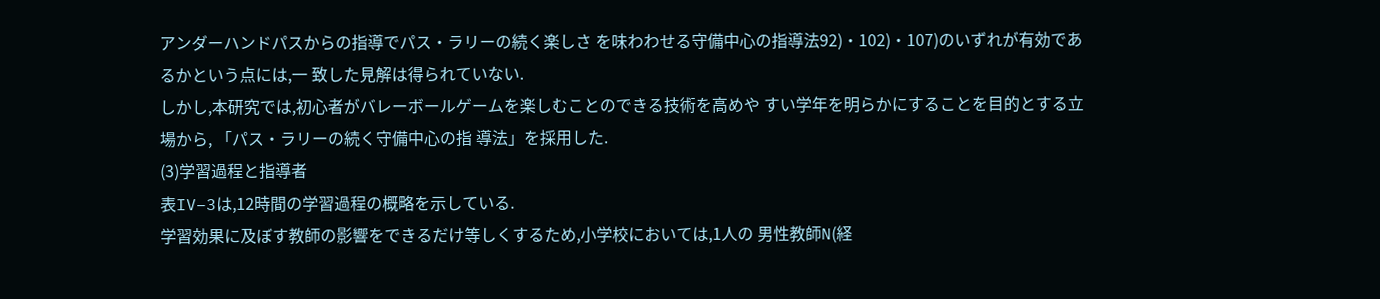アンダーハンドパスからの指導でパス・ラリーの続く楽しさ を味わわせる守備中心の指導法92)・102)・107)のいずれが有効であるかという点には,一 致した見解は得られていない.
しかし,本研究では,初心者がバレーボールゲームを楽しむことのできる技術を高めや すい学年を明らかにすることを目的とする立場から, 「パス・ラリーの続く守備中心の指 導法」を採用した.
(3)学習過程と指導者
表IV−3は,12時間の学習過程の概略を示している.
学習効果に及ぼす教師の影響をできるだけ等しくするため,小学校においては,1人の 男性教師N(経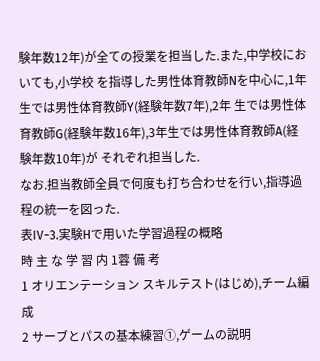験年数12年)が全ての授業を担当した.また,中学校においても,小学校 を指導した男性体育教師Nを中心に,1年生では男性体育教師Y(経験年数7年),2年 生では男性体育教師G(経験年数16年),3年生では男性体育教師A(経験年数10年)が それぞれ担当した.
なお.担当教師全員で何度も打ち合わせを行い,指導過程の統一を図った.
表IV−3.実験Hで用いた学習過程の概略
時 主 な 学 習 内 1蓉 備 考
1 オリエンテーション スキルテスト(はじめ),チーム編成
2 サーブとパスの基本練習①,ゲームの説明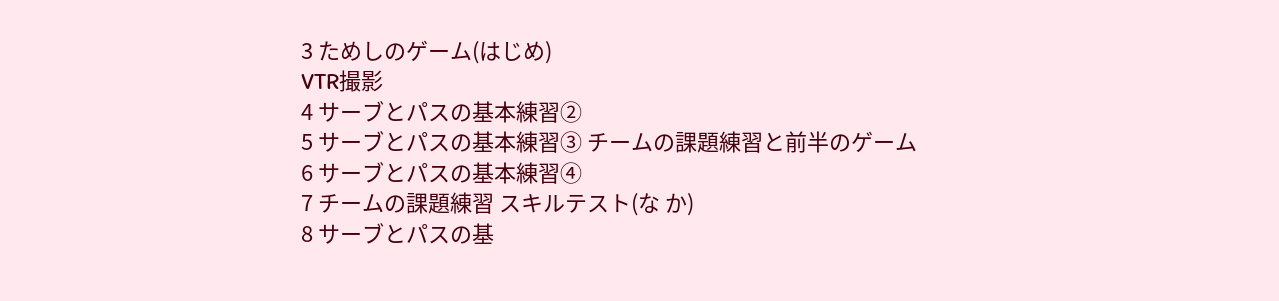3 ためしのゲーム(はじめ)
VTR撮影
4 サーブとパスの基本練習②
5 サーブとパスの基本練習③ チームの課題練習と前半のゲーム
6 サーブとパスの基本練習④
7 チームの課題練習 スキルテスト(な か)
8 サーブとパスの基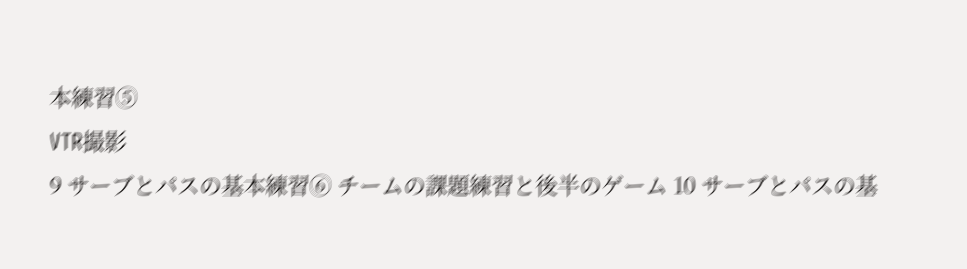本練習⑤
VTR撮影
9 サーブとパスの基本練習⑥ チームの課題練習と後半のゲーム 10 サーブとパスの基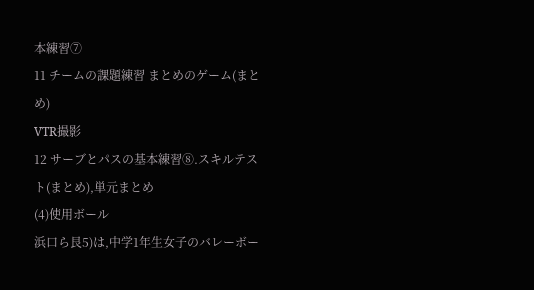本練習⑦
11 チームの課題練習 まとめのゲーム(まとめ)
VTR撮影
12 サーブとパスの基本練習⑧.スキルテスト(まとめ),単元まとめ
(4)使用ボール
浜口ら艮5)は,中学1年生女子のバレーボー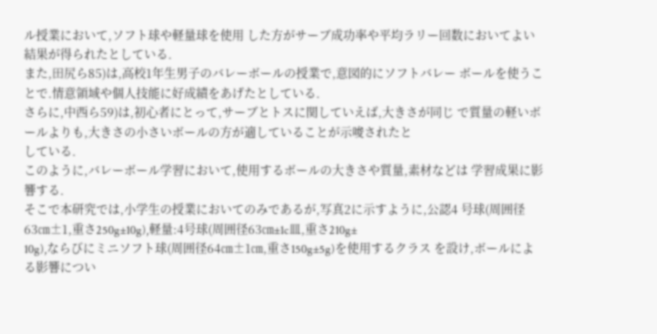ル授業において,ソフト球や軽量球を使用 した方がサーブ成功率や平均ラリー回数においてよい結果が得られたとしている.
また,田尻ら85)は,高校1年生男子のバレーボールの授業で,意図的にソフトバレー ボールを使うことで.情意領域や個人技能に好成績をあげたとしている.
さらに,中西ら59)は,初心者にとって,サーブとトスに関していえば,大きさが同じ で質量の軽いボールよりも,大きさの小さいボールの方が適していることが示唆されたと
している.
このように,バレーボール学習において,使用するボールの大きさや質量,素材などは 学習成果に影響する.
そこで本研究では,小学生の授業においてのみであるが,写真2に示すように,公認4 号球(周囲径63㎝±1,重さ250g±10g),軽量:4号球(周囲径63㎝±1c皿,重さ210g±
10g),ならびにミニソフト球(周囲径64㎝±1㎝,重さ150g±5g)を使用するクラス を設け,ボールによる影響につい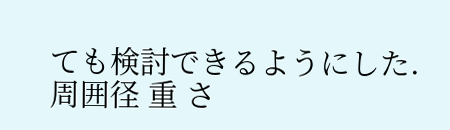ても検討できるようにした.
周囲径 重 さ